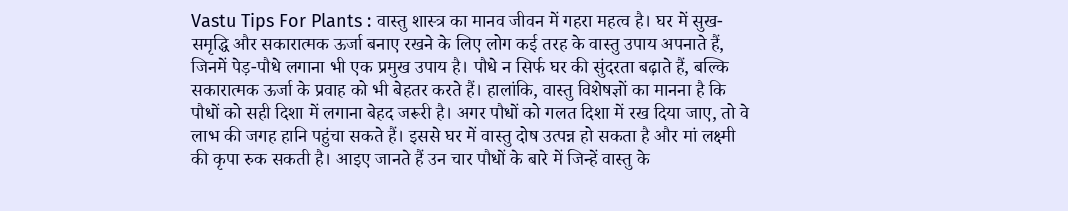Vastu Tips For Plants : वास्तु शास्त्र का मानव जीवन में गहरा महत्व है। घर में सुख-समृद्धि और सकारात्मक ऊर्जा बनाए रखने के लिए लोग कई तरह के वास्तु उपाय अपनाते हैं, जिनमें पेड़-पौधे लगाना भी एक प्रमुख उपाय है। पौधे न सिर्फ घर की सुंदरता बढ़ाते हैं, बल्कि सकारात्मक ऊर्जा के प्रवाह को भी बेहतर करते हैं। हालांकि, वास्तु विशेषज्ञों का मानना है कि पौधों को सही दिशा में लगाना बेहद जरूरी है। अगर पौधों को गलत दिशा में रख दिया जाए, तो वे लाभ की जगह हानि पहुंचा सकते हैं। इससे घर में वास्तु दोष उत्पन्न हो सकता है और मां लक्ष्मी की कृपा रुक सकती है। आइए जानते हैं उन चार पौधों के बारे में जिन्हें वास्तु के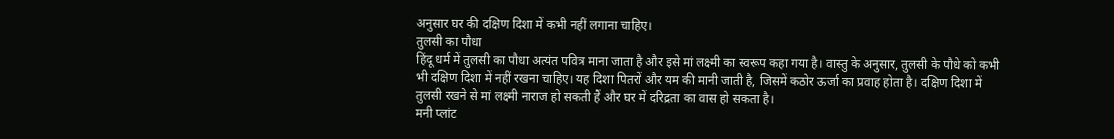अनुसार घर की दक्षिण दिशा में कभी नहीं लगाना चाहिए।
तुलसी का पौधा
हिंदू धर्म में तुलसी का पौधा अत्यंत पवित्र माना जाता है और इसे मां लक्ष्मी का स्वरूप कहा गया है। वास्तु के अनुसार, तुलसी के पौधे को कभी भी दक्षिण दिशा में नहीं रखना चाहिए। यह दिशा पितरों और यम की मानी जाती है, जिसमें कठोर ऊर्जा का प्रवाह होता है। दक्षिण दिशा में तुलसी रखने से मां लक्ष्मी नाराज हो सकती हैं और घर में दरिद्रता का वास हो सकता है।
मनी प्लांट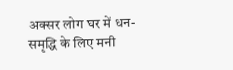अक्सर लोग घर में धन-समृद्धि के लिए मनी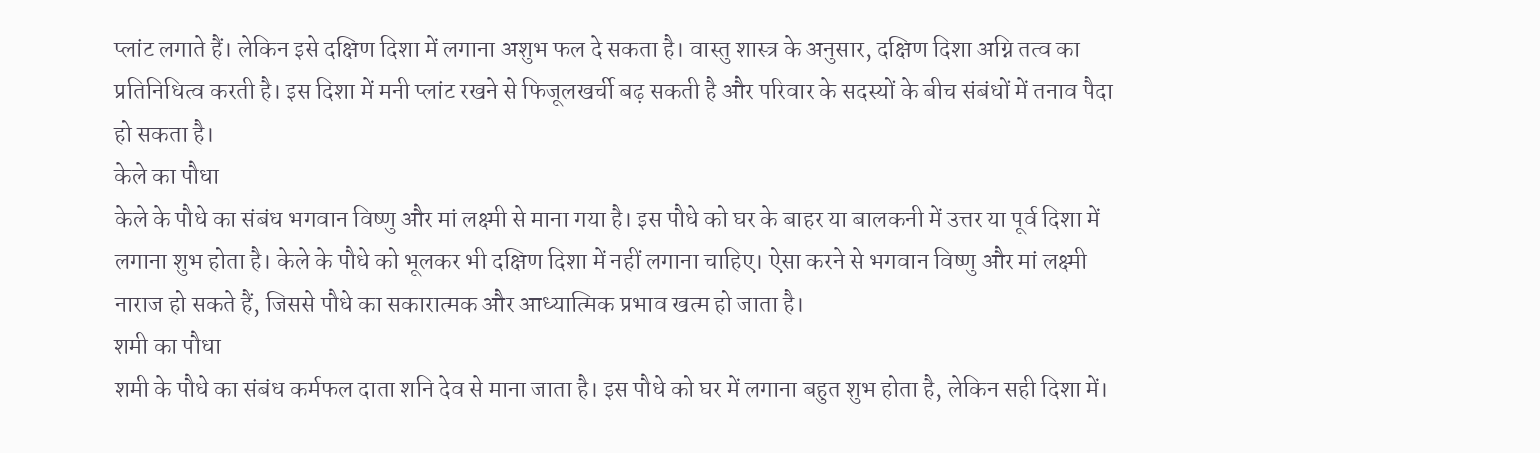प्लांट लगाते हैं। लेकिन इसे दक्षिण दिशा में लगाना अशुभ फल दे सकता है। वास्तु शास्त्र के अनुसार, दक्षिण दिशा अग्नि तत्व का प्रतिनिधित्व करती है। इस दिशा में मनी प्लांट रखने से फिजूलखर्ची बढ़ सकती है और परिवार के सदस्यों के बीच संबंधों में तनाव पैदा हो सकता है।
केले का पौधा
केले के पौधे का संबंध भगवान विष्णु और मां लक्ष्मी से माना गया है। इस पौधे को घर के बाहर या बालकनी में उत्तर या पूर्व दिशा में लगाना शुभ होता है। केले के पौधे को भूलकर भी दक्षिण दिशा में नहीं लगाना चाहिए। ऐसा करने से भगवान विष्णु और मां लक्ष्मी नाराज हो सकते हैं, जिससे पौधे का सकारात्मक और आध्यात्मिक प्रभाव खत्म हो जाता है।
शमी का पौधा
शमी के पौधे का संबंध कर्मफल दाता शनि देव से माना जाता है। इस पौधे को घर में लगाना बहुत शुभ होता है, लेकिन सही दिशा में।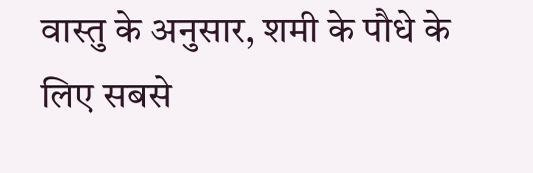वास्तु के अनुसार, शमी के पौधे के लिए सबसे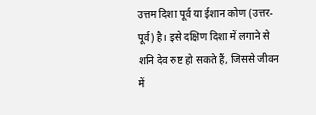उत्तम दिशा पूर्व या ईशान कोण (उत्तर-पूर्व) है। इसे दक्षिण दिशा में लगाने से शनि देव रुष्ट हो सकते हैं, जिससे जीवन में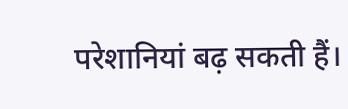परेशानियां बढ़ सकती हैं।